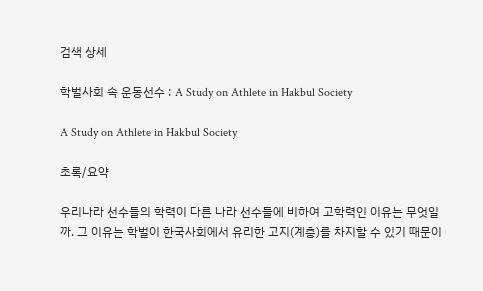검색 상세

학벌사회 속 운동선수 : A Study on Athlete in Hakbul Society

A Study on Athlete in Hakbul Society

초록/요약

우리나라 선수들의 학력이 다른 나라 선수들에 비하여 고학력인 이유는 무엇일까. 그 이유는 학벌이 한국사회에서 유리한 고지(계층)를 차지할 수 있기 때문이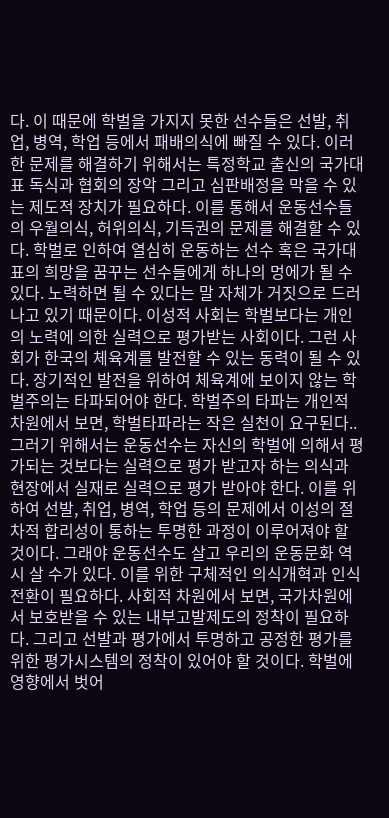다. 이 때문에 학벌을 가지지 못한 선수들은 선발, 취업, 병역, 학업 등에서 패배의식에 빠질 수 있다. 이러한 문제를 해결하기 위해서는 특정학교 출신의 국가대표 독식과 협회의 장악 그리고 심판배정을 막을 수 있는 제도적 장치가 필요하다. 이를 통해서 운동선수들의 우월의식, 허위의식, 기득권의 문제를 해결할 수 있다. 학벌로 인하여 열심히 운동하는 선수 혹은 국가대표의 희망을 꿈꾸는 선수들에게 하나의 멍에가 될 수 있다. 노력하면 될 수 있다는 말 자체가 거짓으로 드러나고 있기 때문이다. 이성적 사회는 학벌보다는 개인의 노력에 의한 실력으로 평가받는 사회이다. 그런 사회가 한국의 체육계를 발전할 수 있는 동력이 될 수 있다. 장기적인 발전을 위하여 체육계에 보이지 않는 학벌주의는 타파되어야 한다. 학벌주의 타파는 개인적 차원에서 보면, 학벌타파라는 작은 실천이 요구된다.. 그러기 위해서는 운동선수는 자신의 학벌에 의해서 평가되는 것보다는 실력으로 평가 받고자 하는 의식과 현장에서 실재로 실력으로 평가 받아야 한다. 이를 위하여 선발, 취업, 병역, 학업 등의 문제에서 이성의 절차적 합리성이 통하는 투명한 과정이 이루어져야 할 것이다. 그래야 운동선수도 살고 우리의 운동문화 역시 살 수가 있다. 이를 위한 구체적인 의식개혁과 인식전환이 필요하다. 사회적 차원에서 보면, 국가차원에서 보호받을 수 있는 내부고발제도의 정착이 필요하다. 그리고 선발과 평가에서 투명하고 공정한 평가를 위한 평가시스템의 정착이 있어야 할 것이다. 학벌에 영향에서 벗어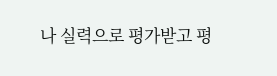나 실력으로 평가받고 평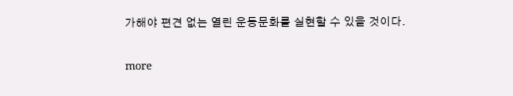가해야 편견 없는 열린 운동문화를 실현할 수 있을 것이다.

more